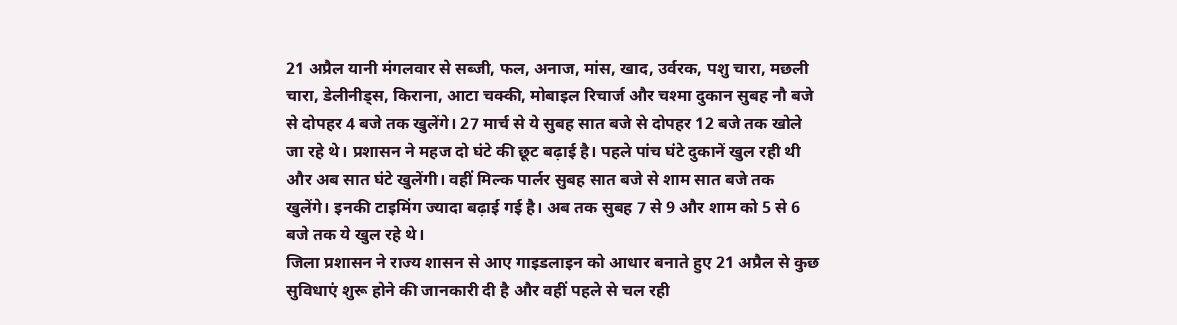21 अप्रैल यानी मंगलवार से सब्जी, फल, अनाज, मांस, खाद, उर्वरक, पशु चारा, मछली चारा, डेलीनीड्स, किराना, आटा चक्की, मोबाइल रिचार्ज और चश्मा दुकान सुबह नौ बजे से दोपहर 4 बजे तक खुलेंगे। 27 मार्च से ये सुबह सात बजे से दोपहर 12 बजे तक खोले जा रहे थे। प्रशासन ने महज दो घंटे की छूट बढ़ाई है। पहले पांच घंटे दुकानें खुल रही थी और अब सात घंटे खुलेंगी। वहीं मिल्क पार्लर सुबह सात बजे से शाम सात बजे तक खुलेंगे। इनकी टाइमिंग ज्यादा बढ़ाई गई है। अब तक सुबह 7 से 9 और शाम को 5 से 6 बजे तक ये खुल रहे थे।
जिला प्रशासन ने राज्य शासन से आए गाइडलाइन को आधार बनाते हुए 21 अप्रैल से कुछ सुविधाएं शुरू होने की जानकारी दी है और वहीं पहले से चल रही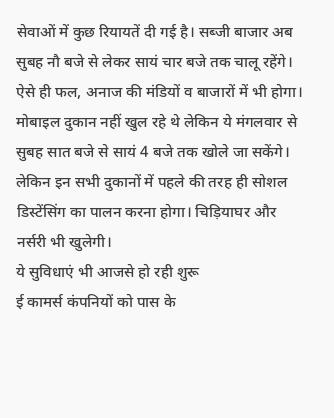सेवाओं में कुछ रियायतें दी गई है। सब्जी बाजार अब सुबह नौ बजे से लेकर सायं चार बजे तक चालू रहेंगे। ऐसे ही फल, अनाज की मंडियों व बाजारों में भी होगा। मोबाइल दुकान नहीं खुल रहे थे लेकिन ये मंगलवार से सुबह सात बजे से सायं 4 बजे तक खोले जा सकेंगे। लेकिन इन सभी दुकानों में पहले की तरह ही सोशल डिस्टेंसिंग का पालन करना होगा। चिड़ियाघर और नर्सरी भी खुलेगी।
ये सुविधाएं भी आजसे हो रही शुरू
ई कामर्स कंपनियों को पास के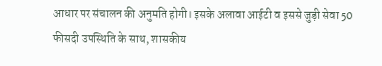आधार पर संचालन की अनुमति होगी। इसके अलावा आईटी व इससे जुड़ी सेवा 50 फीसदी उपस्थिति के साथ, शासकीय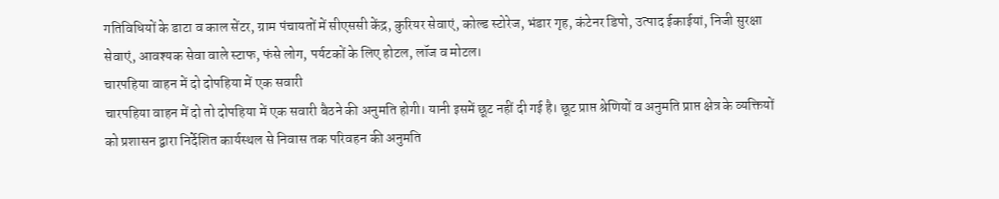गतिविधियों के डाटा व काल सेंटर, ग्राम पंचायतों में सीएससी केंद्र, कुरियर सेवाएं, कोल्ड स्टोरेज, भंडार गृह, कंटेनर डिपो, उत्पाद ईकाईयां, निजी सुरक्षा सेवाएं, आवश्यक सेवा वाले स्टाफ, फंसे लोग, पर्यटकों के लिए होटल, लॉज व मोटल।
चारपहिया वाहन में दो दोपहिया में एक सवारी
चारपहिया वाहन में दो तो दोपहिया में एक सवारी बैठने की अनुमति होगी। यानी इसमें छूट नहीं दी गई है। छूट प्राप्त श्रेणियों व अनुमति प्राप्त क्षेत्र के व्यक्तियों को प्रशासन द्वारा निर्देशित कार्यस्थल से निवास तक परिवहन की अनुमति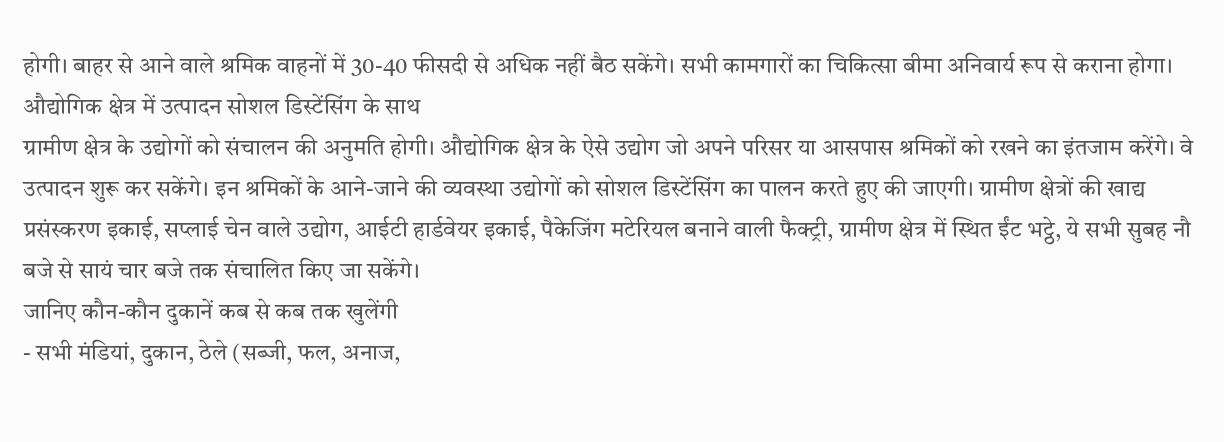होगी। बाहर से आने वाले श्रमिक वाहनों में 30-40 फीसदी से अधिक नहीं बैठ सकेंगे। सभी कामगारों का चिकित्सा बीमा अनिवार्य रूप से कराना होगा।
औद्योगिक क्षेत्र में उत्पादन सोशल डिस्टेंसिंग के साथ
ग्रामीण क्षेत्र के उद्योगों को संचालन की अनुमति होगी। औद्योगिक क्षेत्र के ऐसे उद्योग जो अपने परिसर या आसपास श्रमिकों को रखने का इंतजाम करेंगे। वे उत्पादन शुरू कर सकेंगे। इन श्रमिकों के आने-जाने की व्यवस्था उद्योगों को सोशल डिस्टेंसिंग का पालन करते हुए की जाएगी। ग्रामीण क्षेत्रों की खाद्य प्रसंस्करण इकाई, सप्लाई चेन वाले उद्योग, आईटी हार्डवेयर इकाई, पैकेजिंग मटेरियल बनाने वाली फैक्ट्री, ग्रामीण क्षेत्र में स्थित ईंट भट्ठे, ये सभी सुबह नौ बजे से सायं चार बजे तक संचालित किए जा सकेंगे।
जानिए कौन-कौन दुकानें कब से कब तक खुलेंगी
- सभी मंडियां, दुकान, ठेले (सब्जी, फल, अनाज,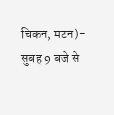चिकन, मटन)- सुबह 9 बजे से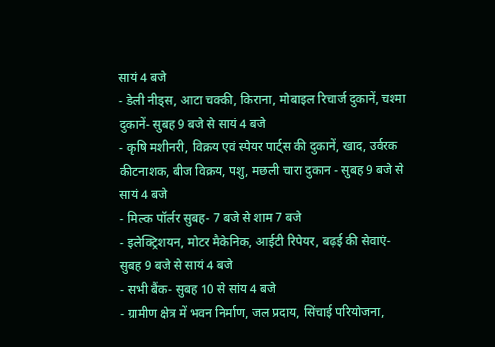सायं 4 बजे
- डेली नीड्स, आटा चक्की, किराना, मोबाइल रिचार्ज दुकानें, चश्मा दुकानें- सुबह 9 बजे से सायं 4 बजे
- कृषि मशीनरी, विक्रय एवं स्पेयर पार्ट्स की दुकानें, खाद, उर्वरक कीटनाशक, बीज विक्रय, पशु, मछली चारा दुकान - सुबह 9 बजे से सायं 4 बजे
- मिल्क पॉर्लर सुबह- 7 बजे से शाम 7 बजे
- इलेक्ट्रिशयन, मोटर मैकेनिक, आईटी रिपेयर, बढ़ई की सेवाएं- सुबह 9 बजे से सायं 4 बजे
- सभी बैंक- सुबह 10 से सांय 4 बजे
- ग्रामीण क्षेत्र में भवन निर्माण, जल प्रदाय, सिंचाई परियोजना,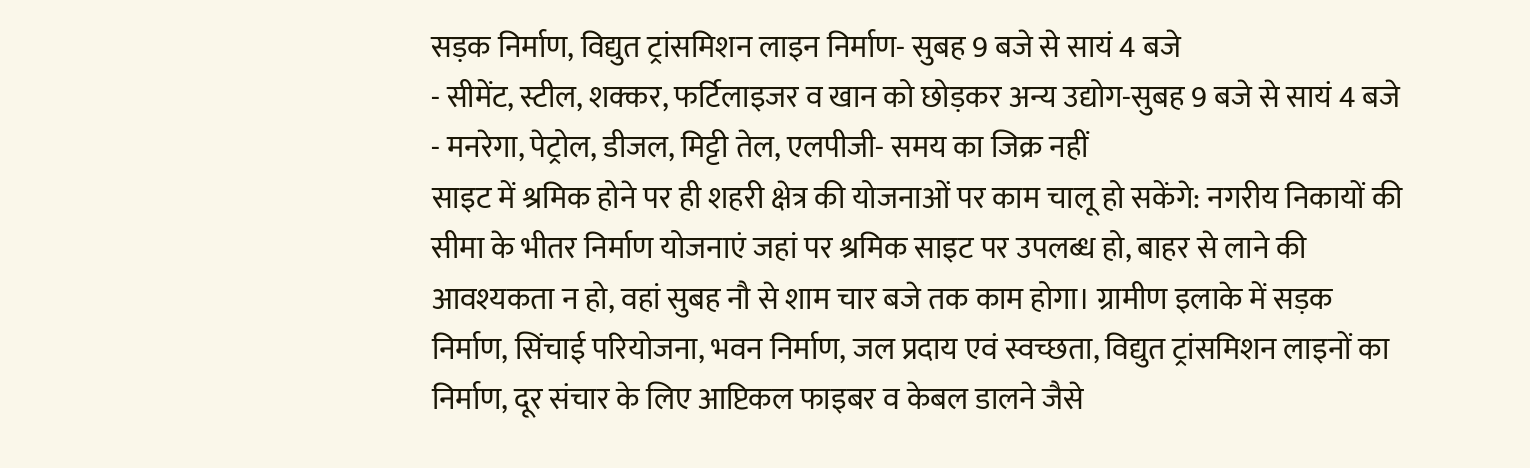सड़क निर्माण, विद्युत ट्रांसमिशन लाइन निर्माण- सुबह 9 बजे से सायं 4 बजे
- सीमेंट, स्टील, शक्कर, फर्टिलाइजर व खान को छोड़कर अन्य उद्योग-सुबह 9 बजे से सायं 4 बजे
- मनरेगा, पेट्रोल, डीजल, मिट्टी तेल, एलपीजी- समय का जिक्र नहीं
साइट में श्रमिक होने पर ही शहरी क्षेत्र की योजनाओं पर काम चालू हो सकेंगे: नगरीय निकायों की सीमा के भीतर निर्माण योजनाएं जहां पर श्रमिक साइट पर उपलब्ध हो, बाहर से लाने की आवश्यकता न हो, वहां सुबह नौ से शाम चार बजे तक काम होगा। ग्रामीण इलाके में सड़क निर्माण, सिंचाई परियोजना, भवन निर्माण, जल प्रदाय एवं स्वच्छता, विद्युत ट्रांसमिशन लाइनों का निर्माण, दूर संचार के लिए आप्टिकल फाइबर व केबल डालने जैसे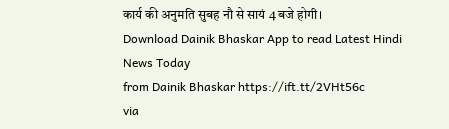कार्य की अनुमति सुबह नौ से सायं 4 बजे होगी।
Download Dainik Bhaskar App to read Latest Hindi News Today
from Dainik Bhaskar https://ift.tt/2VHt56c
via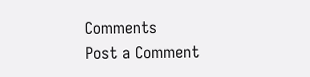Comments
Post a Comment